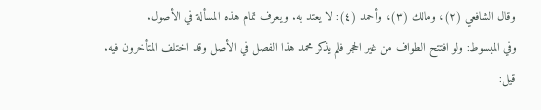وقال الشافعي (٢)، ومالك (٣)، وأحمد (٤): لا يعتد به. ويعرف تمام هذه المسألة في الأصول.
وفي المبسوط: ولو افتتح الطواف من غير الحجر فلم يذكر محمد هذا الفصل في الأصل وقد اختلف المتأخرون فيه. قيل: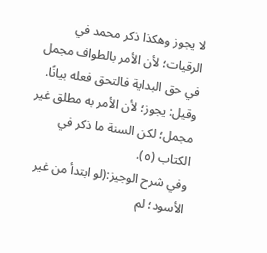لا يجوز وهكذا ذكر محمد في الرقيات؛ لأن الأمر بالطواف مجمل في حق البداية فالتحق فعله بيانًا. وقيل: يجوز؛ لأن الأمر به مطلق غير مجمل؛ لكن السنة ما ذكر في الكتاب (٥).
وفي شرح الوجيز:(لو ابتدأ من غير الأسود؛ لم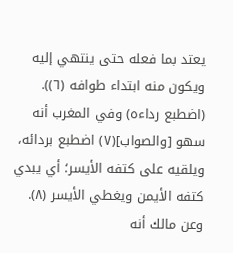يعتد بما فعله حتى ينتهي إليه ويكون منه ابتداء طوافه (٦)).
(اضطبع رداءه) وفي المغرب أنه سهو [والصواب](٧) اضطبع بردائه، ويلقيه على كتفه الأيسر؛ أي يبدي كتفه الأيمن ويغطي الأيسر (٨).
وعن مالك أنه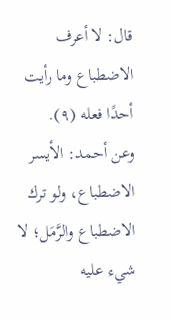قال: لا أعرف الاضطباع وما رأيت أحدًا فعله (٩).
وعن أحمد: الأيسر الاضطباع، ولو ترك الاضطباع والرَّمَل؛ لا شيء عليه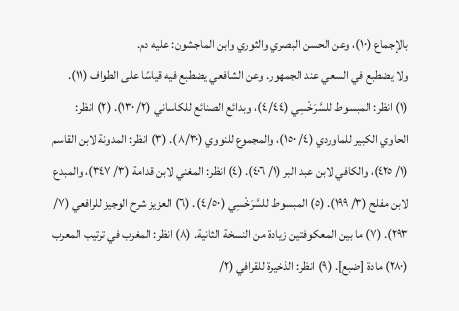بالإجماع (١٠)، وعن الحسن البصري والثوري وابن الماجشون: عليه دم.
ولا يضطبع في السعي عند الجمهور. وعن الشافعي يضطبع فيه قياسًا على الطواف (١١).
(١) انظر: المبسوط للسَّرَخْسِي (٤/٤٤)، وبدائع الصنائع للكاساني (٢/ ١٣٠). (٢) انظر: الحاوي الكبير للماوردي (٤/ ١٥٠)، والمجموع للنووي (٨/٣٠). (٣) انظر: المدونة لابن القاسم (١/ ٤٢٥)، والكافي لابن عبد البر (١/ ٤٠٦). (٤) انظر: المغني لابن قدامة (٣/ ٣٤٧)، والمبدع لابن مفلح (٣/ ١٩٩). (٥) المبسوط للسَّرَخْسِي (٤/٥٠). (٦) العزيز شرح الوجيز للرافعي (٧/ ٢٩٣). (٧) ما بين المعكوفتين زيادة من النسخة الثانية. (٨) انظر: المغرب في ترتيب المعرب (٢٨٠) مادة [ضبع]. (٩) انظر: الذخيرة للقرافي (٢/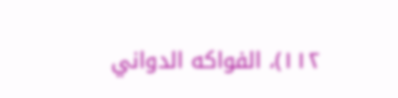١١٢)، الفواكه الدواني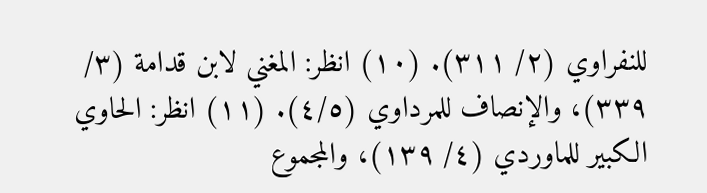للنفراوي (٢/ ٣١١). (١٠) انظر: المغني لابن قدامة (٣/ ٣٣٩)، والإنصاف للمرداوي (٤/٥). (١١) انظر: الحاوي الكبير للماوردي (٤/ ١٣٩)، والمجموع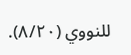للنووي (٨/٢٠).